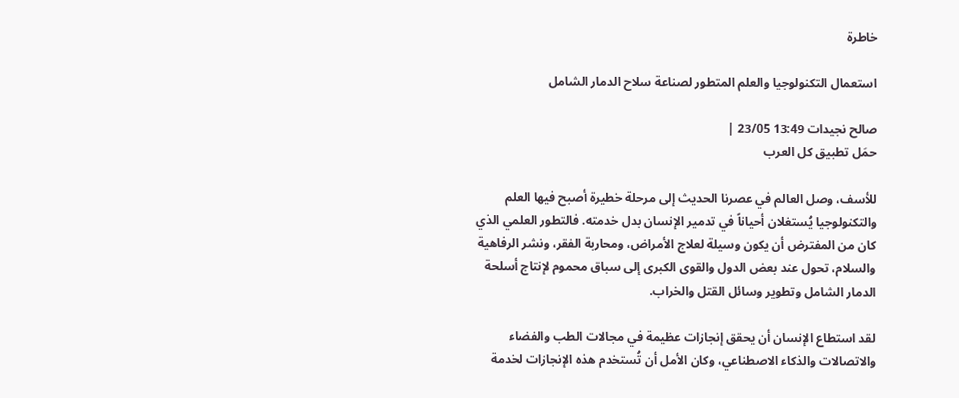خاطرة

استعمال التكنولوجيا والعلم المتطور لصناعة سلاح الدمار الشامل

صالح نجيدات 13:49 23/05 |
حمَل تطبيق كل العرب

للأسف، وصل العالم في عصرنا الحديث إلى مرحلة خطيرة أصبح فيها العلم والتكنولوجيا يُستغلان أحياناً في تدمير الإنسان بدل خدمته. فالتطور العلمي الذي كان من المفترض أن يكون وسيلة لعلاج الأمراض، ومحاربة الفقر، ونشر الرفاهية والسلام، تحول عند بعض الدول والقوى الكبرى إلى سباق محموم لإنتاج أسلحة الدمار الشامل وتطوير وسائل القتل والخراب.

لقد استطاع الإنسان أن يحقق إنجازات عظيمة في مجالات الطب والفضاء والاتصالات والذكاء الاصطناعي، وكان الأمل أن تُستخدم هذه الإنجازات لخدمة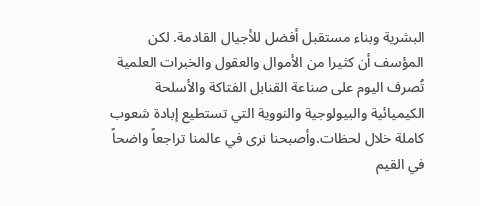البشرية وبناء مستقبل أفضل للأجيال القادمة. لكن المؤسف أن كثيرا من الأموال والعقول والخبرات العلمية تُصرف اليوم على صناعة القنابل الفتاكة والأسلحة الكيميائية والبيولوجية والنووية التي تستطيع إبادة شعوب كاملة خلال لحظات.وأصبحنا نرى في عالمنا تراجعاً واضحاً في القيم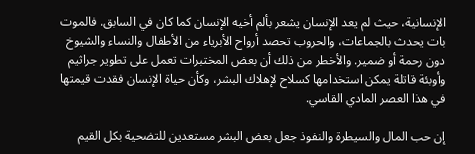الإنسانية، حيث لم يعد الإنسان يشعر بألم أخيه الإنسان كما كان في السابق. فالموت بات يحدث بالجماعات، والحروب تحصد أرواح الأبرياء من الأطفال والنساء والشيوخ دون رحمة أو ضمير. والأخطر من ذلك أن بعض المختبرات تعمل على تطوير جراثيم وأوبئة قاتلة يمكن استخدامها كسلاح لإهلاك البشر، وكأن حياة الإنسان فقدت قيمتها في هذا العصر المادي القاسي.

إن حب المال والسيطرة والنفوذ جعل بعض البشر مستعدين للتضحية بكل القيم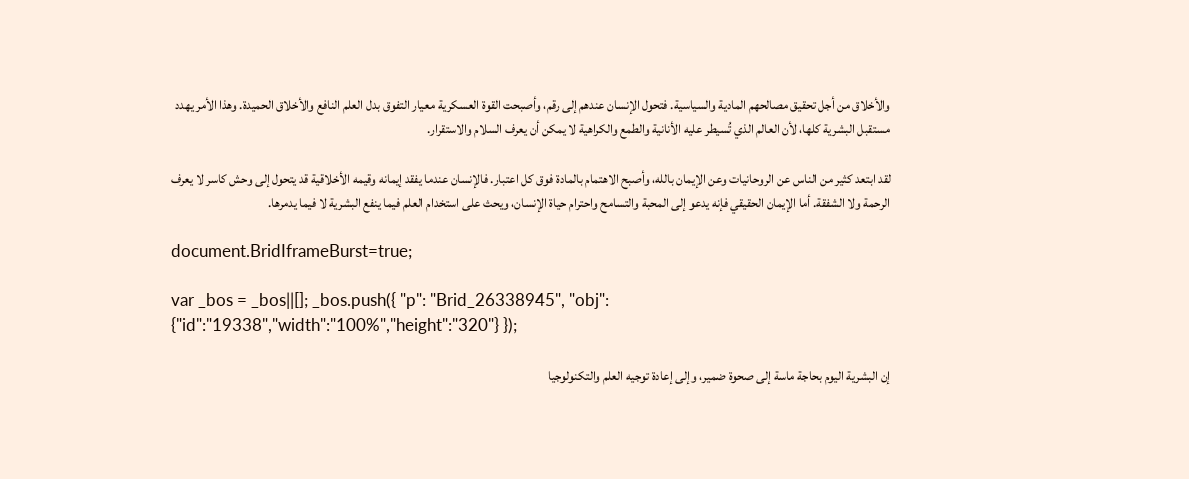والأخلاق من أجل تحقيق مصالحهم المادية والسياسية. فتحول الإنسان عندهم إلى رقم، وأصبحت القوة العسكرية معيار التفوق بدل العلم النافع والأخلاق الحميدة. وهذا الأمر يهدد مستقبل البشرية كلها، لأن العالم الذي تُسيطر عليه الأنانية والطمع والكراهية لا يمكن أن يعرف السلام والاستقرار.

لقد ابتعد كثير من الناس عن الروحانيات وعن الإيمان بالله، وأصبح الاهتمام بالمادة فوق كل اعتبار. فالإنسان عندما يفقد إيمانه وقيمه الأخلاقية قد يتحول إلى وحش كاسر لا يعرف الرحمة ولا الشفقة. أما الإيمان الحقيقي فإنه يدعو إلى المحبة والتسامح واحترام حياة الإنسان، ويحث على استخدام العلم فيما ينفع البشرية لا فيما يدمرها.

document.BridIframeBurst=true;

var _bos = _bos||[]; _bos.push({ "p": "Brid_26338945", "obj": {"id":"19338","width":"100%","height":"320"} });

إن البشرية اليوم بحاجة ماسة إلى صحوة ضمير، وإلى إعادة توجيه العلم والتكنولوجيا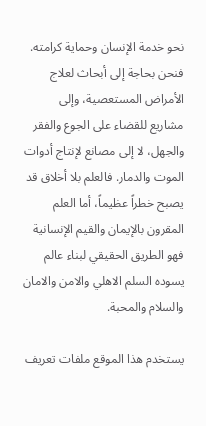نحو خدمة الإنسان وحماية كرامته. فنحن بحاجة إلى أبحاث لعلاج الأمراض المستعصية، وإلى مشاريع للقضاء على الجوع والفقر والجهل، لا إلى مصانع لإنتاج أدوات الموت والدمار. فالعلم بلا أخلاق قد يصبح خطراً عظيماً، أما العلم المقرون بالإيمان والقيم الإنسانية فهو الطريق الحقيقي لبناء عالم يسوده السلم الاهلي والامن والامان والسلام والمحبة.

يستخدم هذا الموقع ملفات تعريف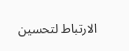الارتباط لتحسين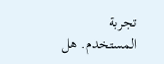تجربة المستخدم. هل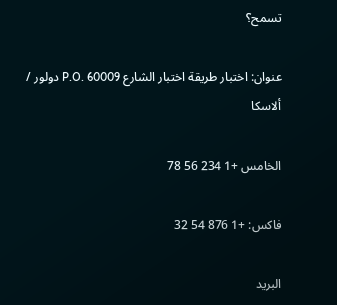تسمح؟

عنوان: اختبار طريقة اختبار الشارع P.O. 60009 دولور / ألاسكا

الخامس +1 234 56 78

فاكس: +1 876 54 32

البريد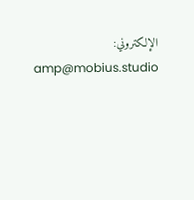الإلكتروني: amp@mobius.studio